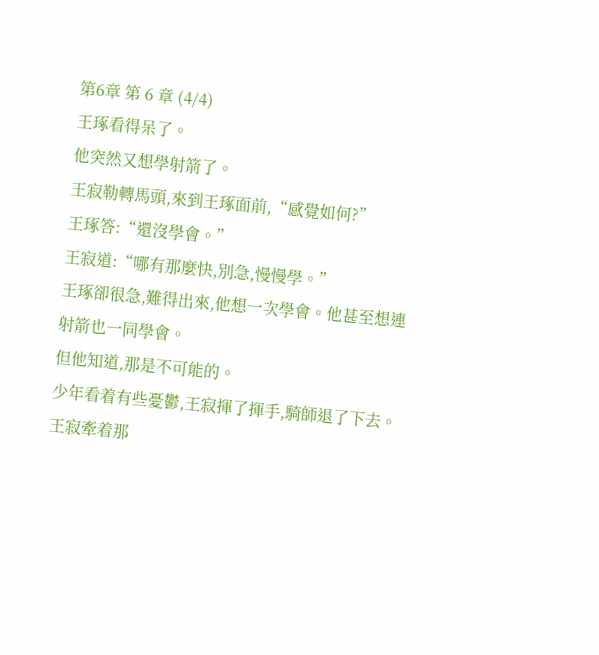第6章 第 6 章 (4/4)
王琢看得呆了。
他突然又想學射箭了。
王寂勒轉馬頭,來到王琢面前,“感覺如何?”
王琢答:“還沒學會。”
王寂道:“哪有那麼快,別急,慢慢學。”
王琢卻很急,難得出來,他想一次學會。他甚至想連射箭也一同學會。
但他知道,那是不可能的。
少年看着有些憂鬱,王寂揮了揮手,騎師退了下去。
王寂牽着那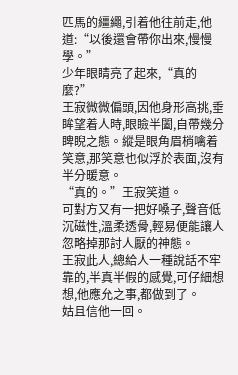匹馬的繮繩,引着他往前走,他道:“以後還會帶你出來,慢慢學。”
少年眼睛亮了起來,“真的麼?”
王寂微微偏頭,因他身形高挑,垂眸望着人時,眼瞼半闔,自帶幾分睥睨之態。縱是眼角眉梢噙着笑意,那笑意也似浮於表面,沒有半分暖意。
“真的。”王寂笑道。
可對方又有一把好嗓子,聲音低沉磁性,溫柔透骨,輕易便能讓人忽略掉那討人厭的神態。
王寂此人,總給人一種說話不牢靠的,半真半假的感覺,可仔細想想,他應允之事,都做到了。
姑且信他一回。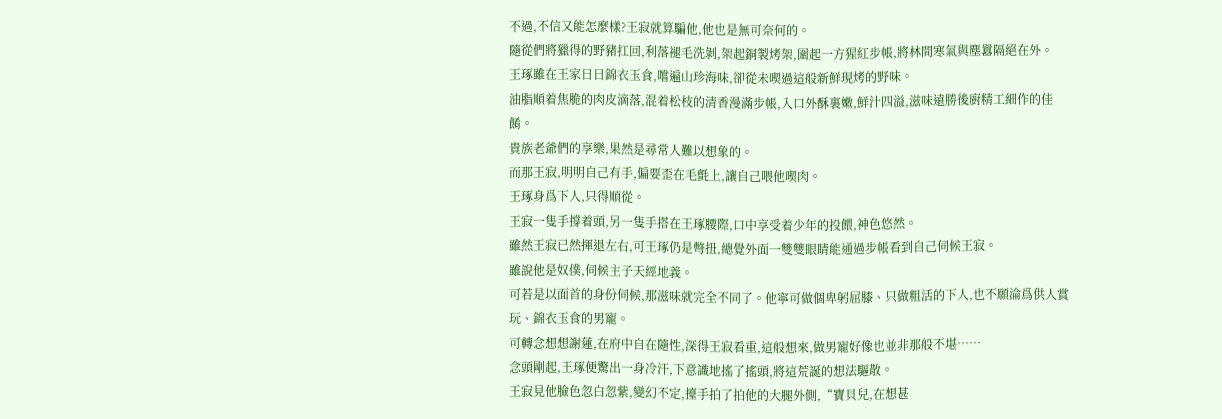不過,不信又能怎麼樣?王寂就算騙他,他也是無可奈何的。
隨從們將獵得的野豬扛回,利落褪毛洗剝,架起銅製烤架,圍起一方猩紅步帳,將林間寒氣與塵囂隔絕在外。
王琢雖在王家日日錦衣玉食,嚐遍山珍海味,卻從未喫過這般新鮮現烤的野味。
油脂順着焦脆的肉皮滴落,混着松枝的清香漫滿步帳,入口外酥裏嫩,鮮汁四溢,滋味遠勝後廚精工細作的佳餚。
貴族老爺們的享樂,果然是尋常人難以想象的。
而那王寂,明明自己有手,偏要歪在毛氈上,讓自己喂他喫肉。
王琢身爲下人,只得順從。
王寂一隻手撐着頭,另一隻手搭在王琢腰際,口中享受着少年的投餵,神色悠然。
雖然王寂已然揮退左右,可王琢仍是彆扭,總覺外面一雙雙眼睛能通過步帳看到自己伺候王寂。
雖說他是奴僕,伺候主子天經地義。
可若是以面首的身份伺候,那滋味就完全不同了。他寧可做個卑躬屈膝、只做粗活的下人,也不願淪爲供人賞玩、錦衣玉食的男寵。
可轉念想想謝蓮,在府中自在隨性,深得王寂看重,這般想來,做男寵好像也並非那般不堪……
念頭剛起,王琢便驚出一身冷汗,下意識地搖了搖頭,將這荒誕的想法驅散。
王寂見他臉色忽白忽紫,變幻不定,擡手拍了拍他的大腿外側,“寶貝兒,在想甚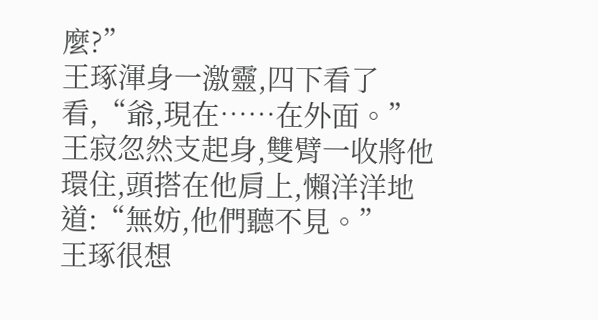麼?”
王琢渾身一激靈,四下看了看,“爺,現在……在外面。”
王寂忽然支起身,雙臂一收將他環住,頭搭在他肩上,懶洋洋地道:“無妨,他們聽不見。”
王琢很想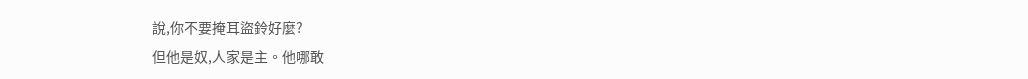說,你不要掩耳盜鈴好麼?
但他是奴,人家是主。他哪敢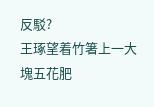反駁?
王琢望着竹箸上一大塊五花肥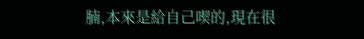腩,本來是給自己喫的,現在很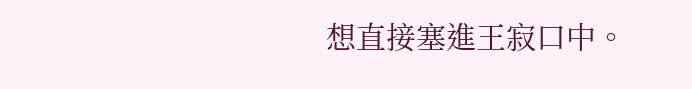想直接塞進王寂口中。